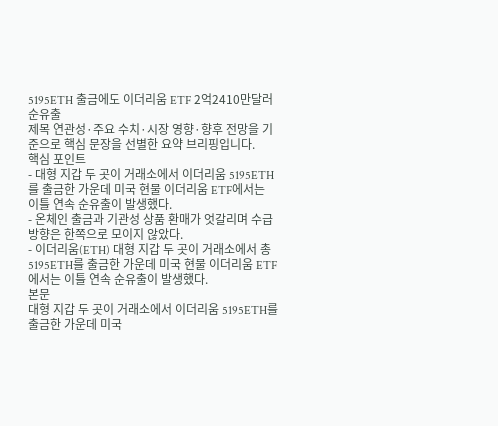5195ETH 출금에도 이더리움 ETF 2억2410만달러 순유출
제목 연관성·주요 수치·시장 영향·향후 전망을 기준으로 핵심 문장을 선별한 요약 브리핑입니다.
핵심 포인트
- 대형 지갑 두 곳이 거래소에서 이더리움 5195ETH를 출금한 가운데 미국 현물 이더리움 ETF에서는 이틀 연속 순유출이 발생했다.
- 온체인 출금과 기관성 상품 환매가 엇갈리며 수급 방향은 한쪽으로 모이지 않았다.
- 이더리움(ETH) 대형 지갑 두 곳이 거래소에서 총 5195ETH를 출금한 가운데 미국 현물 이더리움 ETF에서는 이틀 연속 순유출이 발생했다.
본문
대형 지갑 두 곳이 거래소에서 이더리움 5195ETH를 출금한 가운데 미국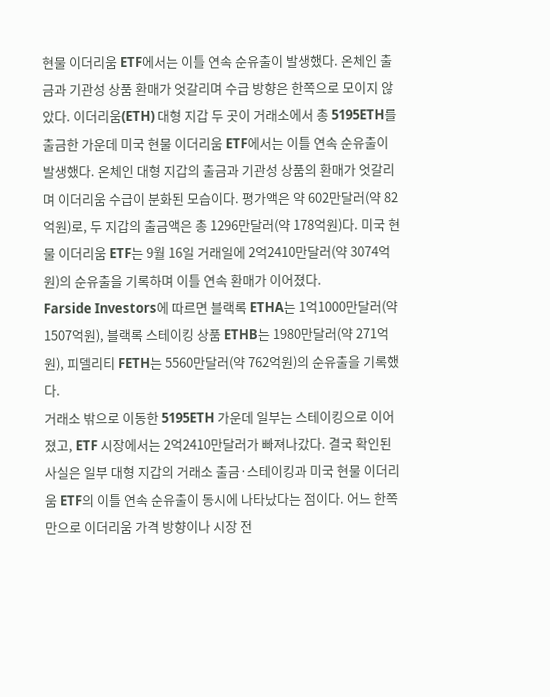현물 이더리움 ETF에서는 이틀 연속 순유출이 발생했다. 온체인 출금과 기관성 상품 환매가 엇갈리며 수급 방향은 한쪽으로 모이지 않았다. 이더리움(ETH) 대형 지갑 두 곳이 거래소에서 총 5195ETH를 출금한 가운데 미국 현물 이더리움 ETF에서는 이틀 연속 순유출이 발생했다. 온체인 대형 지갑의 출금과 기관성 상품의 환매가 엇갈리며 이더리움 수급이 분화된 모습이다. 평가액은 약 602만달러(약 82억원)로, 두 지갑의 출금액은 총 1296만달러(약 178억원)다. 미국 현물 이더리움 ETF는 9월 16일 거래일에 2억2410만달러(약 3074억원)의 순유출을 기록하며 이틀 연속 환매가 이어졌다.
Farside Investors에 따르면 블랙록 ETHA는 1억1000만달러(약 1507억원), 블랙록 스테이킹 상품 ETHB는 1980만달러(약 271억원), 피델리티 FETH는 5560만달러(약 762억원)의 순유출을 기록했다.
거래소 밖으로 이동한 5195ETH 가운데 일부는 스테이킹으로 이어졌고, ETF 시장에서는 2억2410만달러가 빠져나갔다. 결국 확인된 사실은 일부 대형 지갑의 거래소 출금·스테이킹과 미국 현물 이더리움 ETF의 이틀 연속 순유출이 동시에 나타났다는 점이다. 어느 한쪽만으로 이더리움 가격 방향이나 시장 전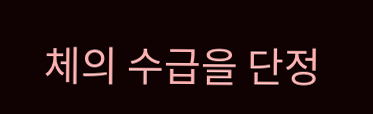체의 수급을 단정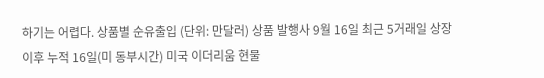하기는 어렵다. 상품별 순유출입 (단위: 만달러) 상품 발행사 9월 16일 최근 5거래일 상장 이후 누적 16일(미 동부시간) 미국 이더리움 현물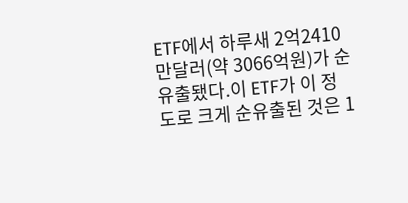ETF에서 하루새 2억2410만달러(약 3066억원)가 순유출됐다.이 ETF가 이 정도로 크게 순유출된 것은 1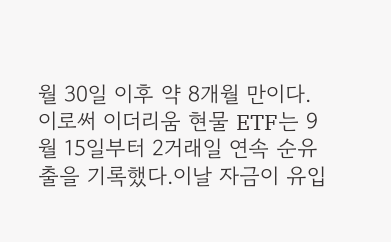월 30일 이후 약 8개월 만이다.이로써 이더리움 현물 ETF는 9월 15일부터 2거래일 연속 순유출을 기록했다.이날 자금이 유입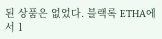된 상품은 없었다. 블랙록 ETHA에서 1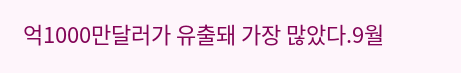억1000만달러가 유출돼 가장 많았다.9월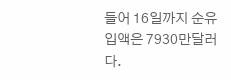들어 16일까지 순유입액은 7930만달러다.